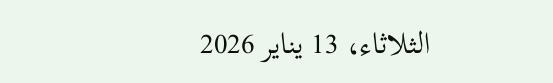الثلاثاء، 13 يناير 2026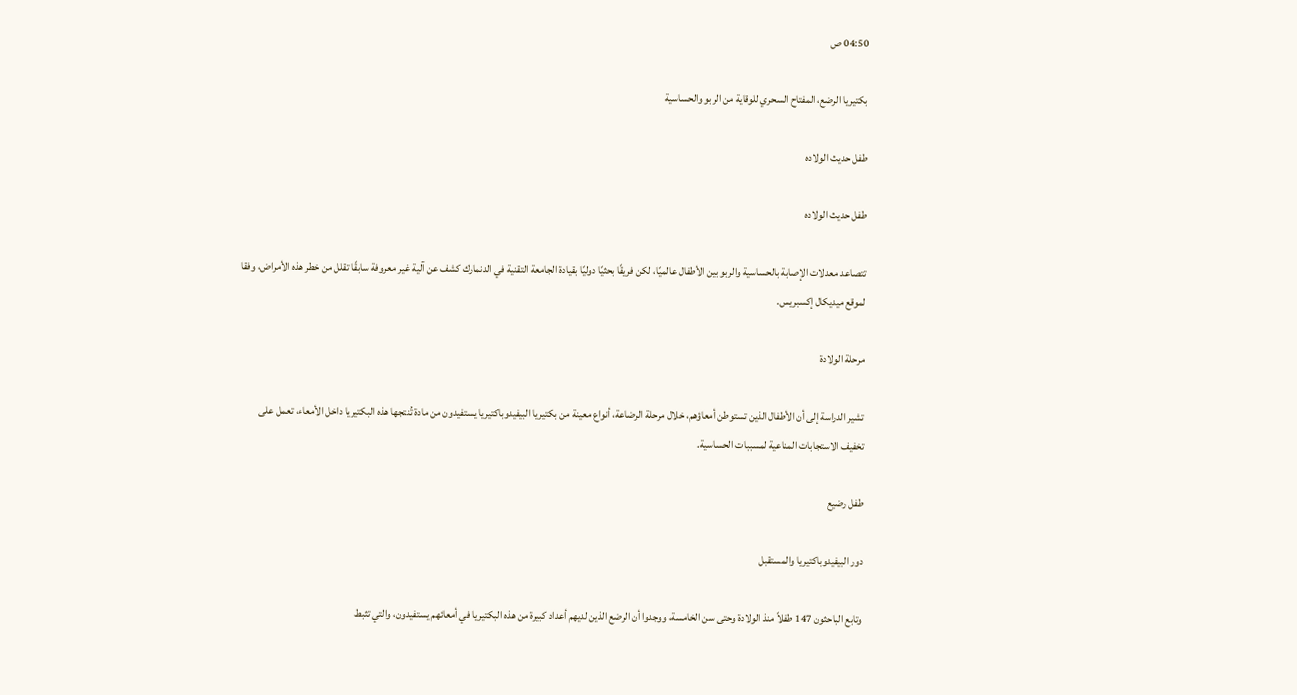04:50 ص

بكتيريا الرضع، المفتاح السحري للوقاية من الربو والحساسية

طفل حديث الولاده

طفل حديث الولاده

تتصاعد معدلات الإصابة بالحساسية والربو بين الأطفال عالميًا، لكن فريقًا بحثيًا دوليًا بقيادة الجامعة التقنية في الدنمارك كشف عن آلية غير معروفة سابقًا تقلل من خطر هذه الأمراض، وفقا لموقع ميديكال إكسبريس.

مرحلة الولادة

تشير الدراسة إلى أن الأطفال الذين تستوطن أمعاؤهم، خلال مرحلة الرضاعة، أنواع معينة من بكتيريا البيفيدوباكتيريا يستفيدون من مادة تُنتجها هذه البكتيريا داخل الأمعاء، تعمل على تخفيف الاستجابات المناعية لمسببات الحساسية.

طفل رضيع

دور البيفيدوباكتيريا والمستقبل

وتابع الباحثون 147 طفلاً منذ الولادة وحتى سن الخامسة، ووجدوا أن الرضع الذين لديهم أعداد كبيرة من هذه البكتيريا في أمعائهم يستفيدون، والتي تثبط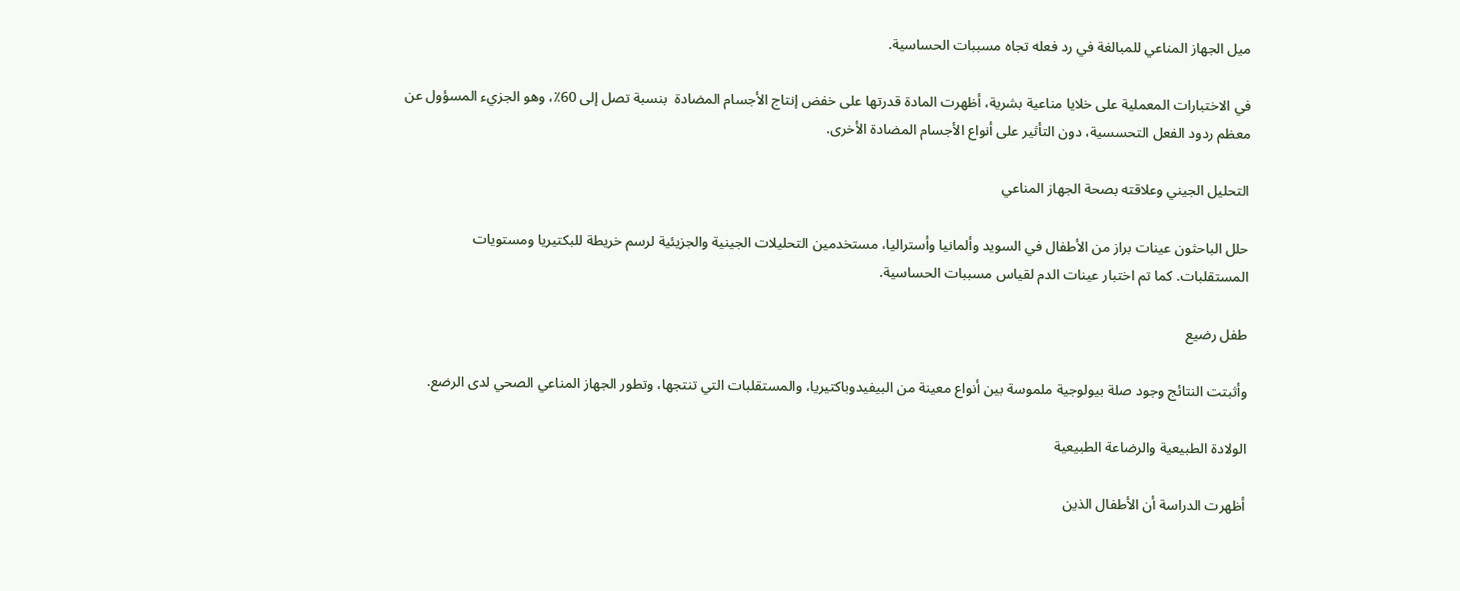ميل الجهاز المناعي للمبالغة في رد فعله تجاه مسببات الحساسية.

في الاختبارات المعملية على خلايا مناعية بشرية، أظهرت المادة قدرتها على خفض إنتاج الأجسام المضادة  بنسبة تصل إلى 60٪، وهو الجزيء المسؤول عن معظم ردود الفعل التحسسية، دون التأثير على أنواع الأجسام المضادة الأخرى.

التحليل الجيني وعلاقته بصحة الجهاز المناعي

حلل الباحثون عينات براز من الأطفال في السويد وألمانيا وأستراليا، مستخدمين التحليلات الجينية والجزيئية لرسم خريطة للبكتيريا ومستويات المستقلبات. كما تم اختبار عينات الدم لقياس مسببات الحساسية.

طفل رضيع

وأثبتت النتائج وجود صلة بيولوجية ملموسة بين أنواع معينة من البيفيدوباكتيريا، والمستقلبات التي تنتجها، وتطور الجهاز المناعي الصحي لدى الرضع.

الولادة الطبيعية والرضاعة الطبيعية

أظهرت الدراسة أن الأطفال الذين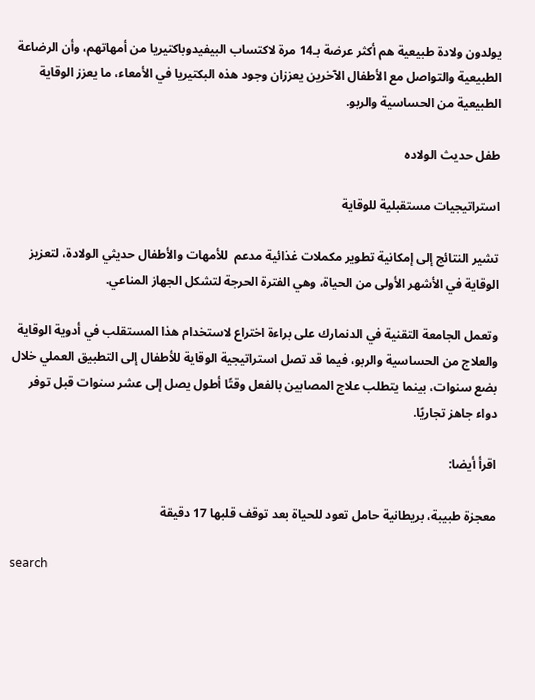يولدون ولادة طبيعية هم أكثر عرضة بـ14 مرة لاكتساب البيفيدوباكتيريا من أمهاتهم، وأن الرضاعة الطبيعية والتواصل مع الأطفال الآخرين يعززان وجود هذه البكتيريا في الأمعاء، ما يعزز الوقاية الطبيعية من الحساسية والربو.

طفل حديث الولاده

استراتيجيات مستقبلية للوقاية

تشير النتائج إلى إمكانية تطوير مكملات غذائية مدعم  للأمهات والأطفال حديثي الولادة، لتعزيز الوقاية في الأشهر الأولى من الحياة، وهي الفترة الحرجة لتشكل الجهاز المناعي.

وتعمل الجامعة التقنية في الدنمارك على براءة اختراع لاستخدام هذا المستقلب في أدوية الوقاية والعلاج من الحساسية والربو، فيما قد تصل استراتيجية الوقاية للأطفال إلى التطبيق العملي خلال بضع سنوات، بينما يتطلب علاج المصابين بالفعل وقتًا أطول يصل إلى عشر سنوات قبل توفر دواء جاهز تجاريًا.

اقرأ أيضا:

معجزة طبيبة، بريطانية حامل تعود للحياة بعد توقف قلبها 17 دقيقة

search